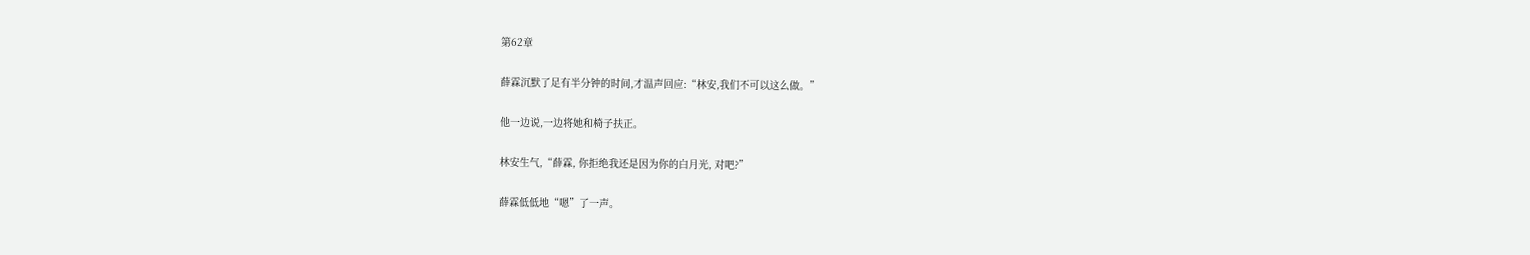第62章

薛霖沉默了足有半分钟的时间,才温声回应:“林安,我们不可以这么做。”

他一边说,一边将她和椅子扶正。

林安生气,“薛霖, 你拒绝我还是因为你的白月光, 对吧?”

薛霖低低地“嗯”了一声。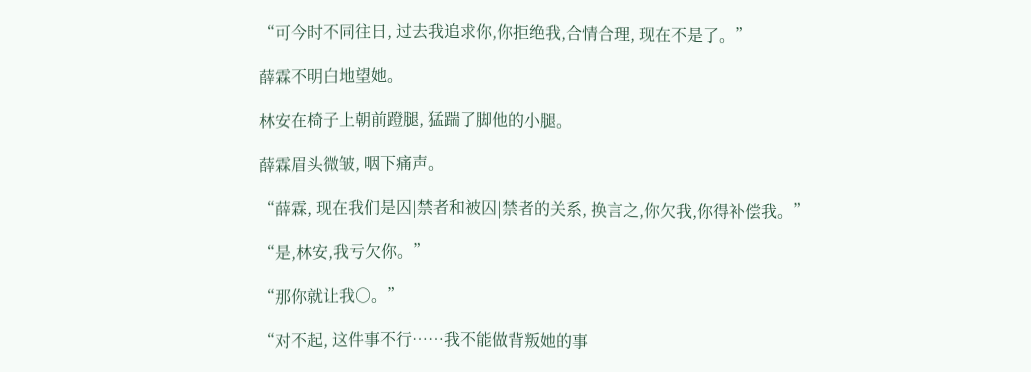“可今时不同往日, 过去我追求你,你拒绝我,合情合理, 现在不是了。”

薛霖不明白地望她。

林安在椅子上朝前蹬腿, 猛踹了脚他的小腿。

薛霖眉头微皱, 咽下痛声。

“薛霖, 现在我们是囚|禁者和被囚|禁者的关系, 换言之,你欠我,你得补偿我。”

“是,林安,我亏欠你。”

“那你就让我○。”

“对不起, 这件事不行……我不能做背叛她的事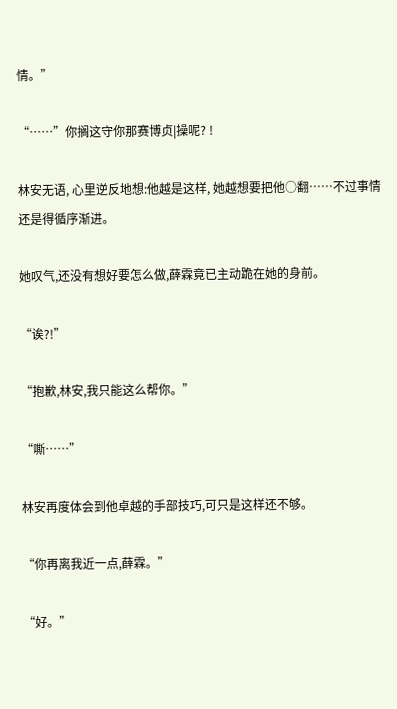情。”

“……”你搁这守你那赛博贞|操呢? !

林安无语, 心里逆反地想:他越是这样, 她越想要把他○翻……不过事情还是得循序渐进。

她叹气,还没有想好要怎么做,薛霖竟已主动跪在她的身前。

“诶?!”

“抱歉,林安,我只能这么帮你。”

“嘶……”

林安再度体会到他卓越的手部技巧,可只是这样还不够。

“你再离我近一点,薛霖。”

“好。”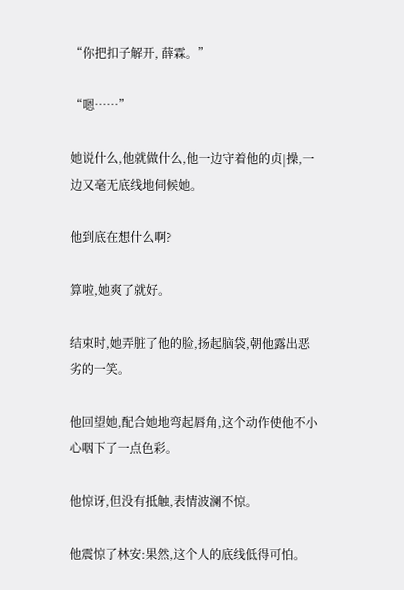“你把扣子解开, 薛霖。”

“嗯……”

她说什么,他就做什么,他一边守着他的贞|操,一边又毫无底线地伺候她。

他到底在想什么啊?

算啦,她爽了就好。

结束时,她弄脏了他的脸,扬起脑袋,朝他露出恶劣的一笑。

他回望她,配合她地弯起唇角,这个动作使他不小心咽下了一点色彩。

他惊讶,但没有抵触,表情波澜不惊。

他震惊了林安:果然,这个人的底线低得可怕。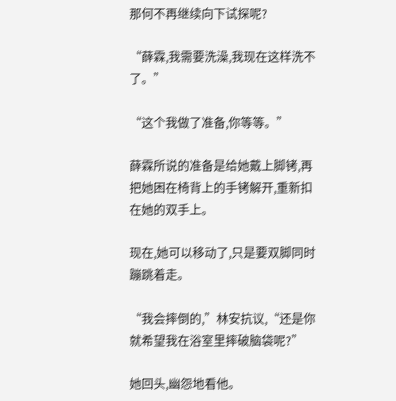那何不再继续向下试探呢?

“薛霖,我需要洗澡,我现在这样洗不了。”

“这个我做了准备,你等等。”

薛霖所说的准备是给她戴上脚铐,再把她困在椅背上的手铐解开,重新扣在她的双手上。

现在,她可以移动了,只是要双脚同时蹦跳着走。

“我会摔倒的,”林安抗议,“还是你就希望我在浴室里摔破脑袋呢?”

她回头,幽怨地看他。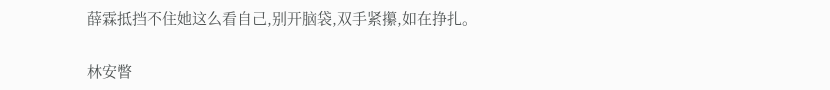薛霖抵挡不住她这么看自己,别开脑袋,双手紧攥,如在挣扎。

林安瞥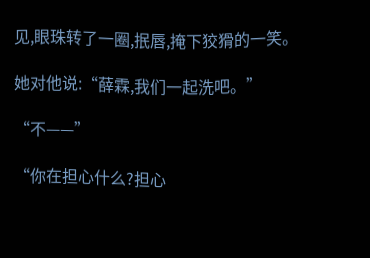见,眼珠转了一圈,抿唇,掩下狡猾的一笑。

她对他说:“薛霖,我们一起洗吧。”

“不——”

“你在担心什么?担心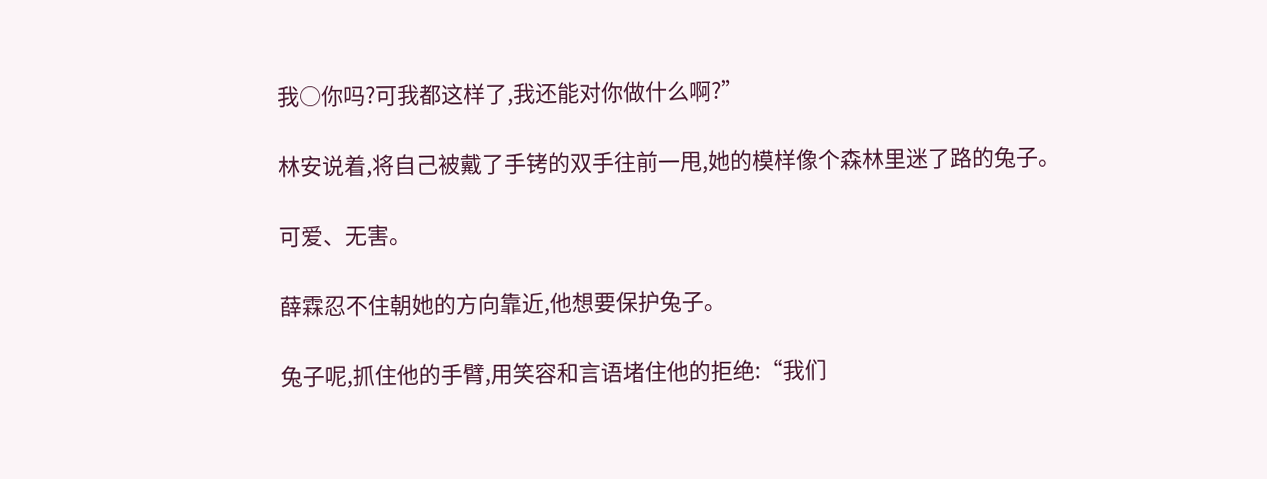我○你吗?可我都这样了,我还能对你做什么啊?”

林安说着,将自己被戴了手铐的双手往前一甩,她的模样像个森林里迷了路的兔子。

可爱、无害。

薛霖忍不住朝她的方向靠近,他想要保护兔子。

兔子呢,抓住他的手臂,用笑容和言语堵住他的拒绝:“我们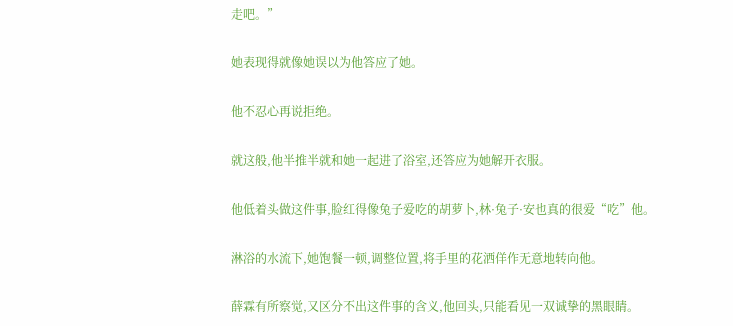走吧。”

她表现得就像她误以为他答应了她。

他不忍心再说拒绝。

就这般,他半推半就和她一起进了浴室,还答应为她解开衣服。

他低着头做这件事,脸红得像兔子爱吃的胡萝卜,林·兔子·安也真的很爱“吃”他。

淋浴的水流下,她饱餐一顿,调整位置,将手里的花洒佯作无意地转向他。

薛霖有所察觉,又区分不出这件事的含义,他回头,只能看见一双诚挚的黑眼睛。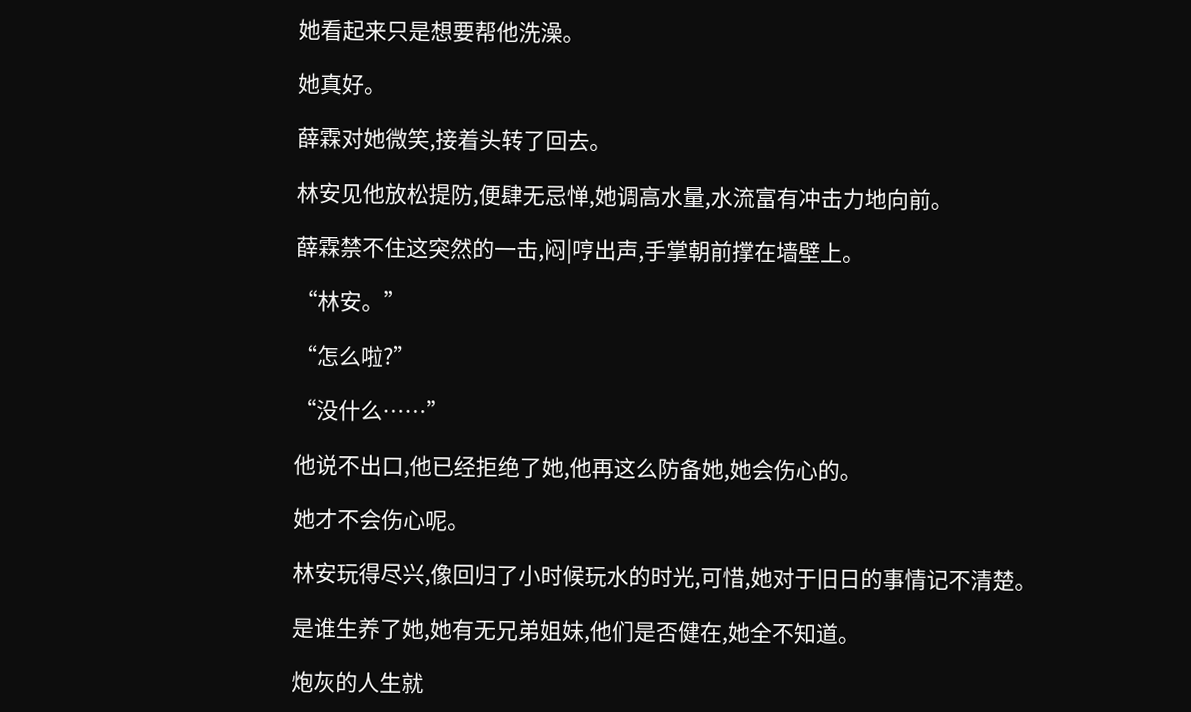她看起来只是想要帮他洗澡。

她真好。

薛霖对她微笑,接着头转了回去。

林安见他放松提防,便肆无忌惮,她调高水量,水流富有冲击力地向前。

薛霖禁不住这突然的一击,闷|哼出声,手掌朝前撑在墙壁上。

“林安。”

“怎么啦?”

“没什么……”

他说不出口,他已经拒绝了她,他再这么防备她,她会伤心的。

她才不会伤心呢。

林安玩得尽兴,像回归了小时候玩水的时光,可惜,她对于旧日的事情记不清楚。

是谁生养了她,她有无兄弟姐妹,他们是否健在,她全不知道。

炮灰的人生就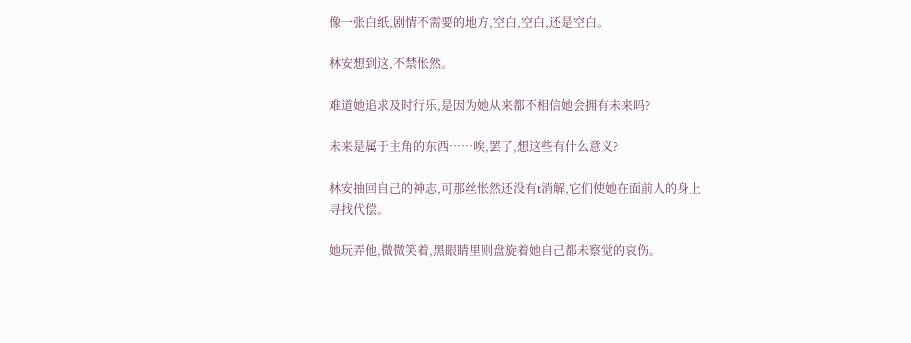像一张白纸,剧情不需要的地方,空白,空白,还是空白。

林安想到这,不禁怅然。

难道她追求及时行乐,是因为她从来都不相信她会拥有未来吗?

未来是属于主角的东西……唉,罢了,想这些有什么意义?

林安抽回自己的神志,可那丝怅然还没有t消解,它们使她在面前人的身上寻找代偿。

她玩弄他,微微笑着,黑眼睛里则盘旋着她自己都未察觉的哀伤。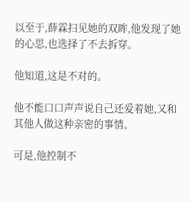以至于,薛霖扫见她的双眸,他发现了她的心思,也选择了不去拆穿。

他知道,这是不对的。

他不能口口声声说自己还爱着她,又和其他人做这种亲密的事情。

可是,他控制不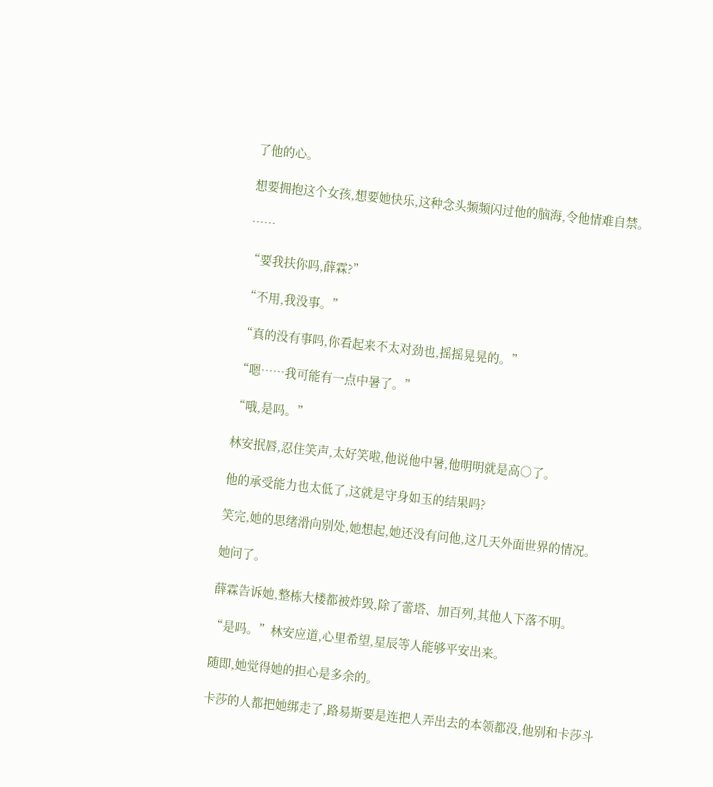了他的心。

想要拥抱这个女孩,想要她快乐,这种念头频频闪过他的脑海,令他情难自禁。

……

“要我扶你吗,薛霖?”

“不用,我没事。”

“真的没有事吗,你看起来不太对劲也,摇摇晃晃的。”

“嗯……我可能有一点中暑了。”

“哦,是吗。”

林安抿唇,忍住笑声,太好笑啦,他说他中暑,他明明就是高○了。

他的承受能力也太低了,这就是守身如玉的结果吗?

笑完,她的思绪滑向别处,她想起,她还没有问他,这几天外面世界的情况。

她问了。

薛霖告诉她,整栋大楼都被炸毁,除了蕾塔、加百列,其他人下落不明。

“是吗。”林安应道,心里希望,星辰等人能够平安出来。

随即,她觉得她的担心是多余的。

卡莎的人都把她绑走了,路易斯要是连把人弄出去的本领都没,他别和卡莎斗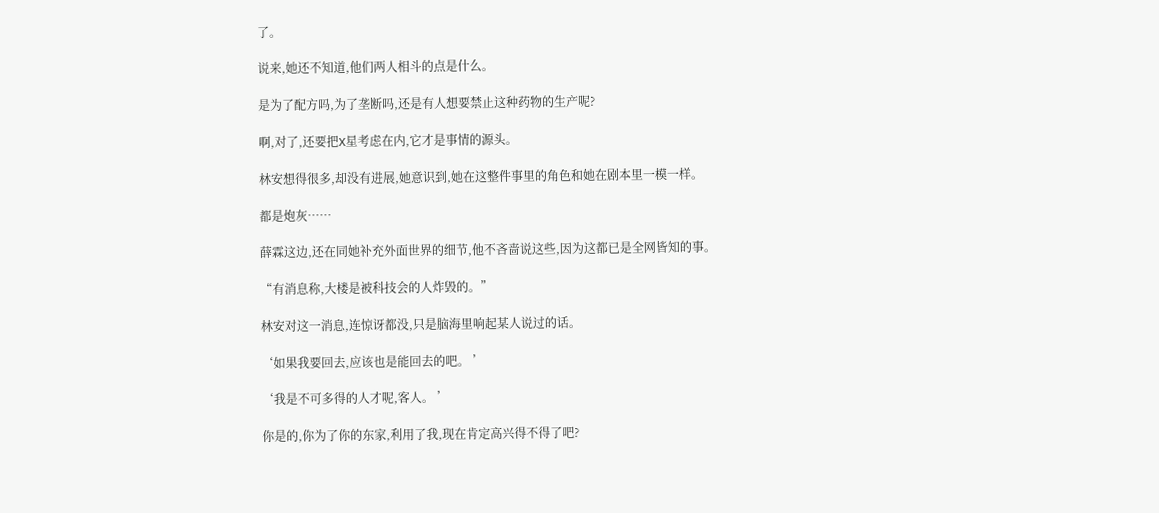了。

说来,她还不知道,他们两人相斗的点是什么。

是为了配方吗,为了垄断吗,还是有人想要禁止这种药物的生产呢?

啊,对了,还要把X星考虑在内,它才是事情的源头。

林安想得很多,却没有进展,她意识到,她在这整件事里的角色和她在剧本里一模一样。

都是炮灰……

薛霖这边,还在同她补充外面世界的细节,他不吝啬说这些,因为这都已是全网皆知的事。

“有消息称,大楼是被科技会的人炸毁的。”

林安对这一消息,连惊讶都没,只是脑海里响起某人说过的话。

‘如果我要回去,应该也是能回去的吧。 ’

‘我是不可多得的人才呢,客人。 ’

你是的,你为了你的东家,利用了我,现在肯定高兴得不得了吧?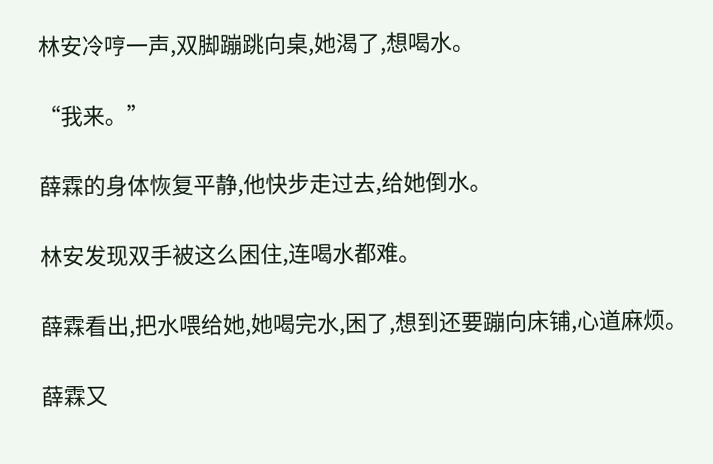林安冷哼一声,双脚蹦跳向桌,她渴了,想喝水。

“我来。”

薛霖的身体恢复平静,他快步走过去,给她倒水。

林安发现双手被这么困住,连喝水都难。

薛霖看出,把水喂给她,她喝完水,困了,想到还要蹦向床铺,心道麻烦。

薛霖又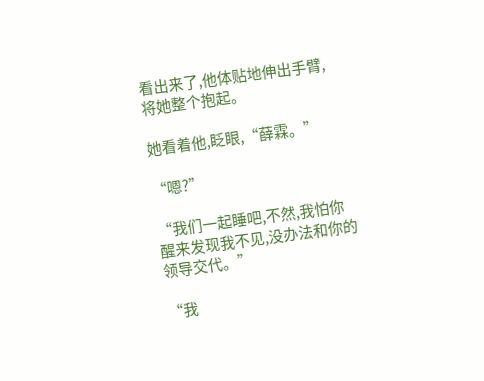看出来了,他体贴地伸出手臂,将她整个抱起。

她看着他,眨眼,“薛霖。”

“嗯?”

“我们一起睡吧,不然,我怕你醒来发现我不见,没办法和你的领导交代。”

“我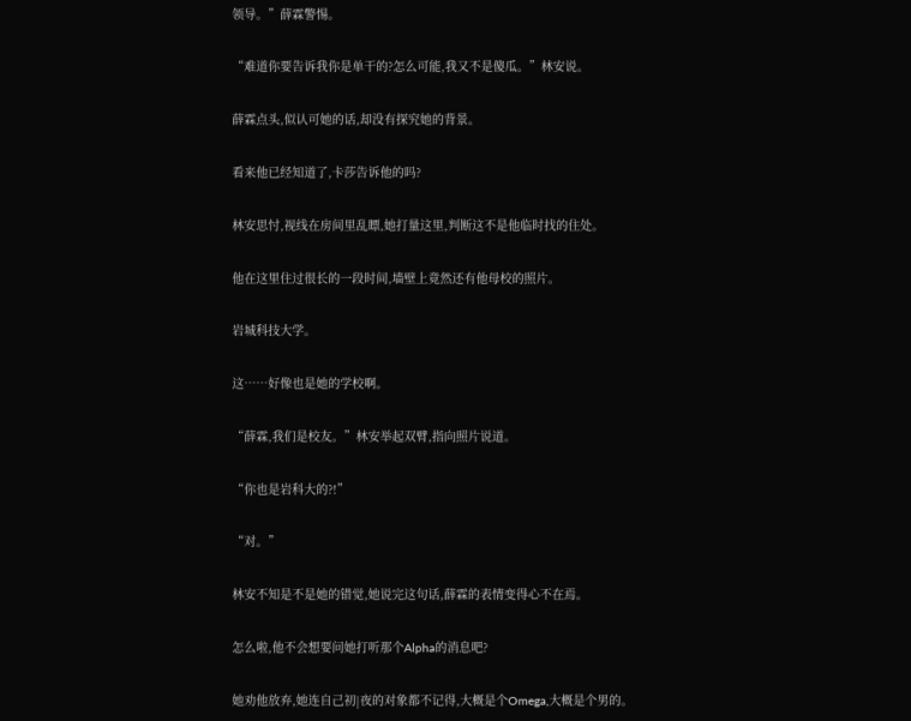领导。”薛霖警惕。

“难道你要告诉我你是单干的?怎么可能,我又不是傻瓜。”林安说。

薛霖点头,似认可她的话,却没有探究她的背景。

看来他已经知道了,卡莎告诉他的吗?

林安思忖,视线在房间里乱瞟,她打量这里,判断这不是他临时找的住处。

他在这里住过很长的一段时间,墙壁上竟然还有他母校的照片。

岩城科技大学。

这……好像也是她的学校啊。

“薛霖,我们是校友。”林安举起双臂,指向照片说道。

“你也是岩科大的?!”

“对。”

林安不知是不是她的错觉,她说完这句话,薛霖的表情变得心不在焉。

怎么啦,他不会想要问她打听那个Alpha的消息吧?

她劝他放弃,她连自己初|夜的对象都不记得,大概是个Omega,大概是个男的。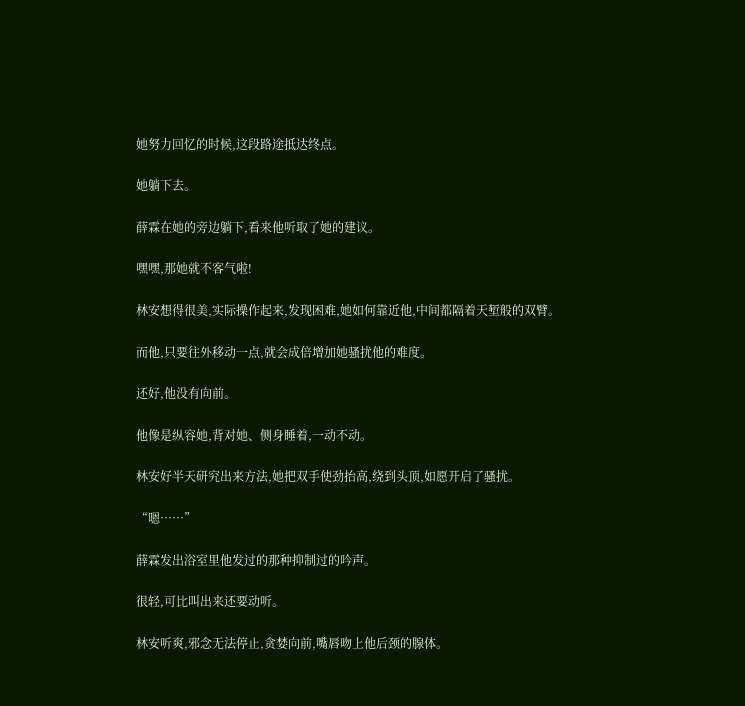她努力回忆的时候,这段路途抵达终点。

她躺下去。

薛霖在她的旁边躺下,看来他听取了她的建议。

嘿嘿,那她就不客气啦!

林安想得很美,实际操作起来,发现困难,她如何靠近他,中间都隔着天堑般的双臂。

而他,只要往外移动一点,就会成倍增加她骚扰他的难度。

还好,他没有向前。

他像是纵容她,背对她、侧身睡着,一动不动。

林安好半天研究出来方法,她把双手使劲抬高,绕到头顶,如愿开启了骚扰。

“嗯……”

薛霖发出浴室里他发过的那种抑制过的吟声。

很轻,可比叫出来还要动听。

林安听爽,邪念无法停止,贪婪向前,嘴唇吻上他后颈的腺体。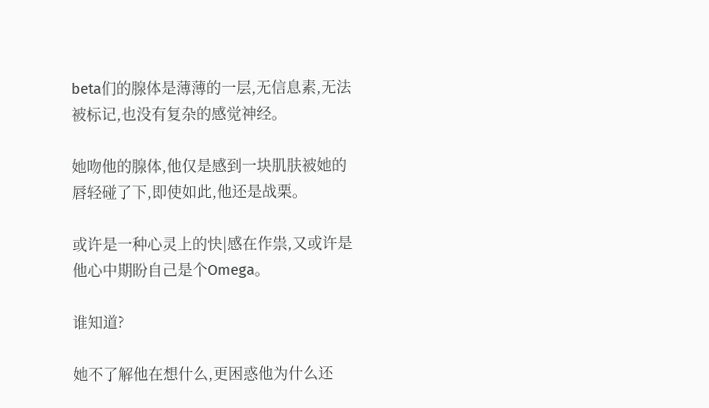beta们的腺体是薄薄的一层,无信息素,无法被标记,也没有复杂的感觉神经。

她吻他的腺体,他仅是感到一块肌肤被她的唇轻碰了下,即使如此,他还是战栗。

或许是一种心灵上的快|感在作祟,又或许是他心中期盼自己是个Omega。

谁知道?

她不了解他在想什么,更困惑他为什么还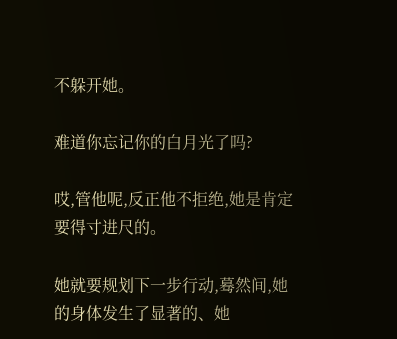不躲开她。

难道你忘记你的白月光了吗?

哎,管他呢,反正他不拒绝,她是肯定要得寸进尺的。

她就要规划下一步行动,蓦然间,她的身体发生了显著的、她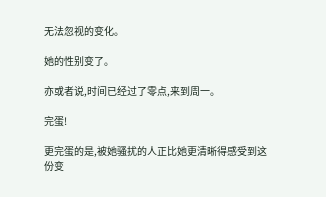无法忽视的变化。

她的性别变了。

亦或者说,时间已经过了零点,来到周一。

完蛋!

更完蛋的是,被她骚扰的人正比她更清晰得感受到这份变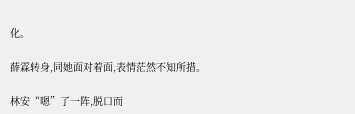化。

薛霖转身,同她面对着面,表情茫然不知所措。

林安“嗯”了一阵,脱口而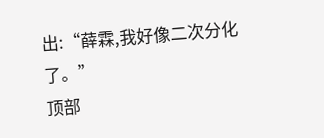出:“薛霖,我好像二次分化了。”
顶部